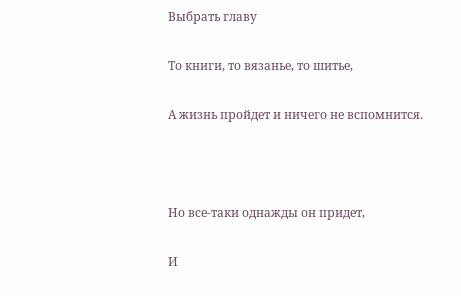Выбрать главу

То книги, то вязанье, то шитье,

А жизнь пройдет и ничего не вспомнится.



Но все-таки однажды он придет,

И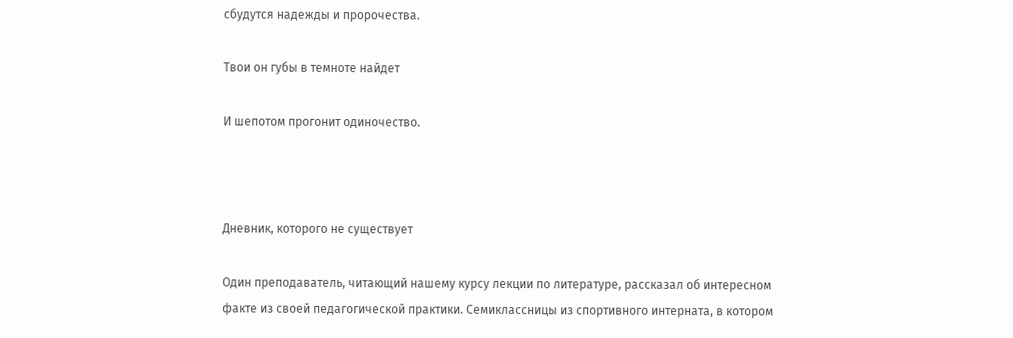сбудутся надежды и пророчества.

Твои он губы в темноте найдет

И шепотом прогонит одиночество.



Дневник, которого не существует

Один преподаватель, читающий нашему курсу лекции по литературе, рассказал об интересном факте из своей педагогической практики. Семиклассницы из спортивного интерната, в котором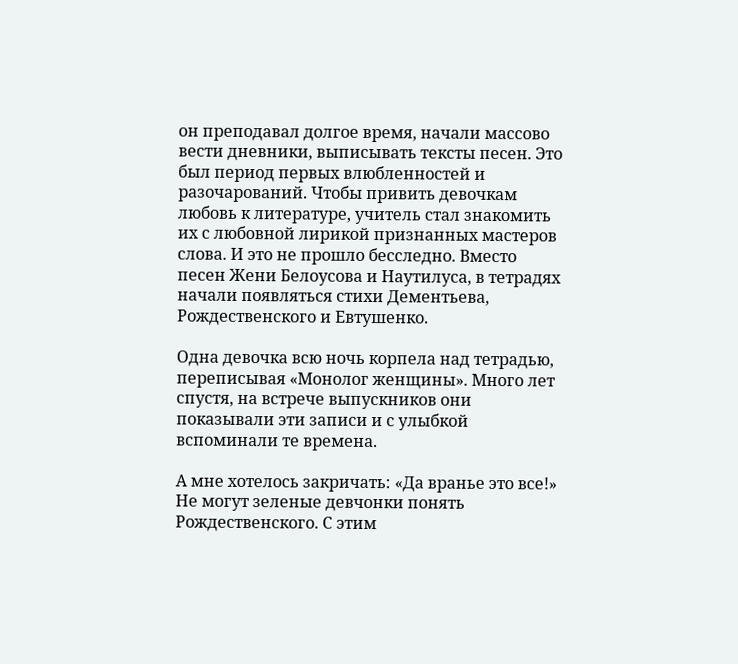он преподавал долгое время, начали массово вести дневники, выписывать тексты песен. Это был период первых влюбленностей и разочарований. Чтобы привить девочкам любовь к литературе, учитель стал знакомить их с любовной лирикой признанных мастеров слова. И это не прошло бесследно. Вместо песен Жени Белоусова и Наутилуса, в тетрадях начали появляться стихи Дементьева, Рождественского и Евтушенко.

Одна девочка всю ночь корпела над тетрадью, переписывая «Монолог женщины». Много лет спустя, на встрече выпускников они показывали эти записи и с улыбкой вспоминали те времена.

А мне хотелось закричать: «Да вранье это все!» Не могут зеленые девчонки понять Рождественского. С этим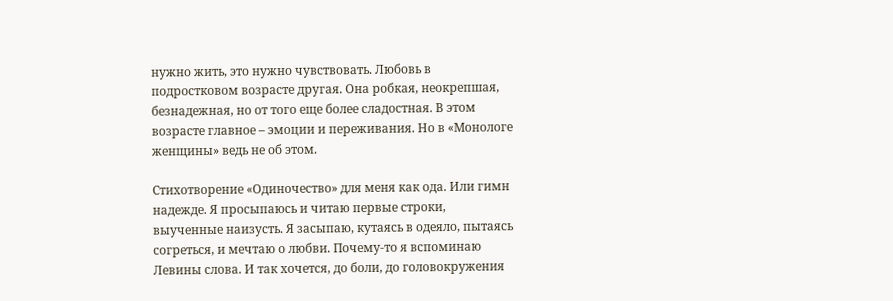нужно жить, это нужно чувствовать. Любовь в подростковом возрасте другая. Она робкая, неокрепшая, безнадежная, но от того еще более сладостная. В этом возрасте главное – эмоции и переживания. Но в «Монологе женщины» ведь не об этом.

Стихотворение «Одиночество» для меня как ода. Или гимн надежде. Я просыпаюсь и читаю первые строки, выученные наизусть. Я засыпаю, кутаясь в одеяло, пытаясь согреться, и мечтаю о любви. Почему-то я вспоминаю Левины слова. И так хочется, до боли, до головокружения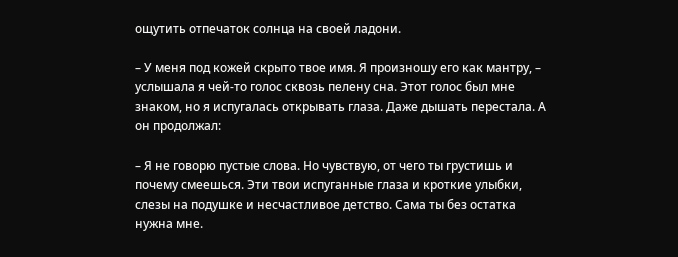ощутить отпечаток солнца на своей ладони.

– У меня под кожей скрыто твое имя. Я произношу его как мантру, – услышала я чей-то голос сквозь пелену сна. Этот голос был мне знаком, но я испугалась открывать глаза. Даже дышать перестала. А он продолжал:

– Я не говорю пустые слова. Но чувствую, от чего ты грустишь и почему смеешься. Эти твои испуганные глаза и кроткие улыбки, слезы на подушке и несчастливое детство. Сама ты без остатка нужна мне.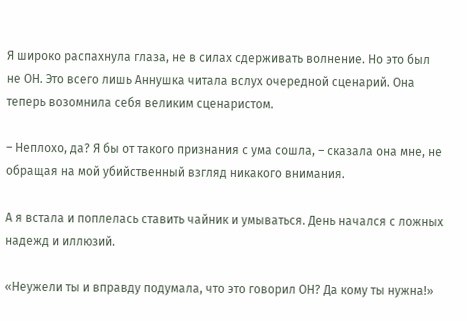Я широко распахнула глаза, не в силах сдерживать волнение. Но это был не ОН. Это всего лишь Аннушка читала вслух очередной сценарий. Она теперь возомнила себя великим сценаристом.

– Неплохо, да? Я бы от такого признания с ума сошла, – сказала она мне, не обращая на мой убийственный взгляд никакого внимания.

А я встала и поплелась ставить чайник и умываться. День начался с ложных надежд и иллюзий.

«Неужели ты и вправду подумала, что это говорил ОН? Да кому ты нужна!»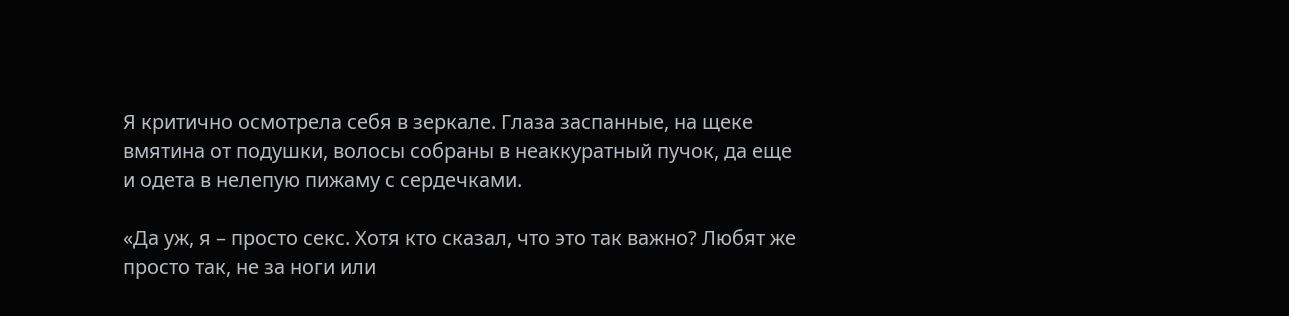Я критично осмотрела себя в зеркале. Глаза заспанные, на щеке вмятина от подушки, волосы собраны в неаккуратный пучок, да еще и одета в нелепую пижаму с сердечками.

«Да уж, я – просто секс. Хотя кто сказал, что это так важно? Любят же просто так, не за ноги или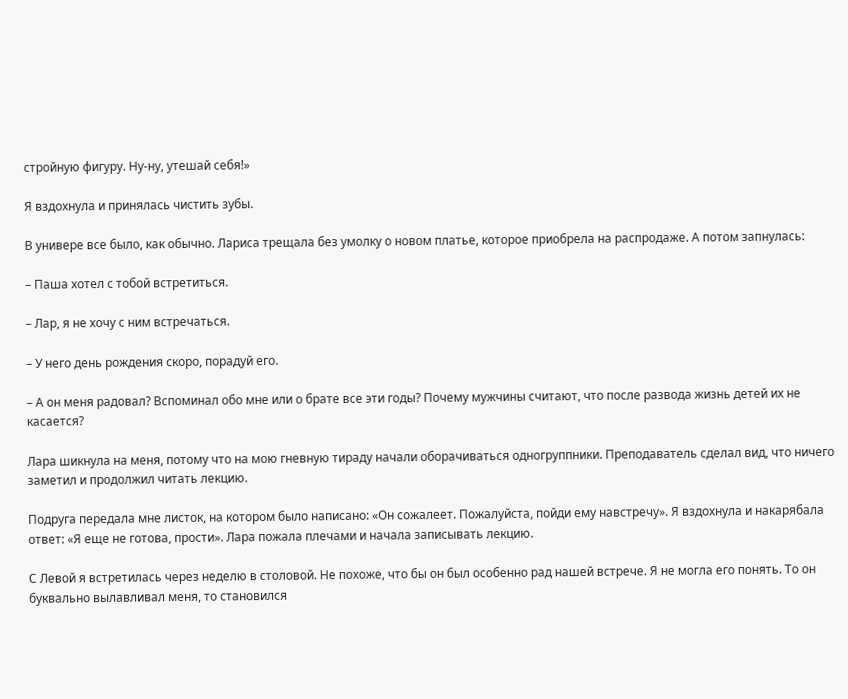стройную фигуру. Ну-ну, утешай себя!»

Я вздохнула и принялась чистить зубы.

В универе все было, как обычно. Лариса трещала без умолку о новом платье, которое приобрела на распродаже. А потом запнулась:

– Паша хотел с тобой встретиться.

– Лар, я не хочу с ним встречаться.

– У него день рождения скоро, порадуй его.

– А он меня радовал? Вспоминал обо мне или о брате все эти годы? Почему мужчины считают, что после развода жизнь детей их не касается?

Лара шикнула на меня, потому что на мою гневную тираду начали оборачиваться одногруппники. Преподаватель сделал вид, что ничего заметил и продолжил читать лекцию.

Подруга передала мне листок, на котором было написано: «Он сожалеет. Пожалуйста, пойди ему навстречу». Я вздохнула и накарябала ответ: «Я еще не готова, прости». Лара пожала плечами и начала записывать лекцию.

С Левой я встретилась через неделю в столовой. Не похоже, что бы он был особенно рад нашей встрече. Я не могла его понять. То он буквально вылавливал меня, то становился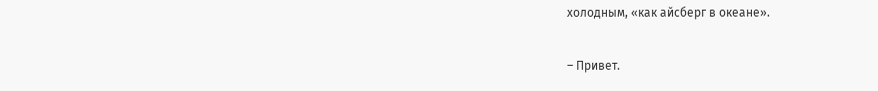холодным, «как айсберг в океане».

– Привет.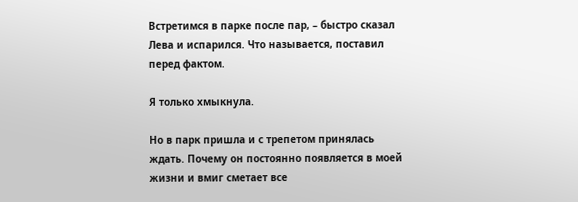Встретимся в парке после пар, – быстро сказал Лева и испарился. Что называется, поставил перед фактом.

Я только хмыкнула.

Но в парк пришла и с трепетом принялась ждать. Почему он постоянно появляется в моей жизни и вмиг сметает все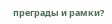преграды и рамки?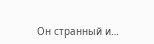Он странный и…